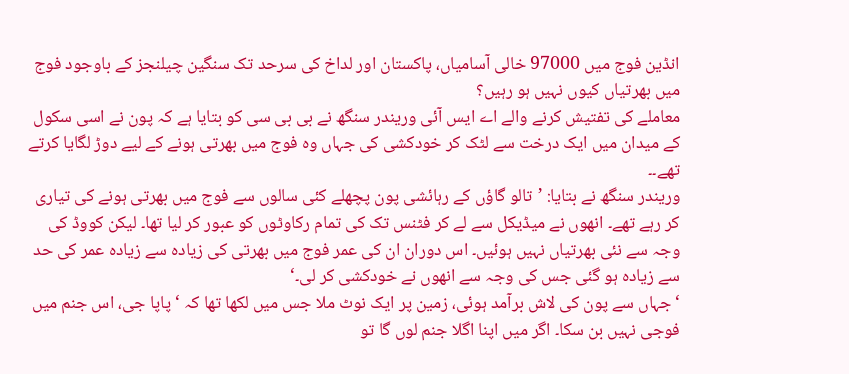انڈین فوج میں 97000 خالی آسامیاں، پاکستان اور لداخ کی سرحد تک سنگین چیلنجز کے باوجود فوج میں بھرتیاں کیوں نہیں ہو رہیں؟
معاملے کی تفتیش کرنے والے اے ایس آئی وریندر سنگھ نے بی بی سی کو بتایا ہے کہ پون نے اسی سکول کے میدان میں ایک درخت سے لٹک کر خودکشی کی جہاں وہ فوج میں بھرتی ہونے کے لیے دوڑ لگایا کرتے تھے۔۔
وریندر سنگھ نے بتایا: ’تالو گاؤں کے رہائشی پون پچھلے کئی سالوں سے فوج میں بھرتی ہونے کی تیاری کر رہے تھے۔ انھوں نے میڈیکل سے لے کر فٹنس تک کی تمام رکاوٹوں کو عبور کر لیا تھا۔ لیکن کووڈ کی وجہ سے نئی بھرتیاں نہیں ہوئیں۔ اس دوران ان کی عمر فوج میں بھرتی کی زیادہ سے زیادہ عمر کی حد سے زیادہ ہو گئی جس کی وجہ سے انھوں نے خودکشی کر لی۔‘
‘جہاں سے پون کی لاش برآمد ہوئی، زمین پر ایک نوٹ ملا جس میں لکھا تھا کہ ‘پاپا جی، اس جنم میں فوجی نہیں بن سکا۔ اگر میں اپنا اگلا جنم لوں گا تو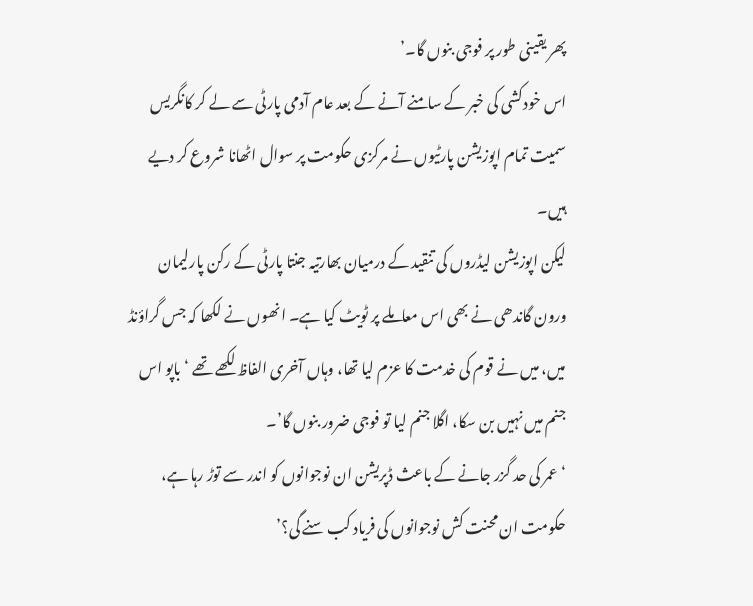پھر یقینی طور پر فوجی بنوں گا۔’
اس خودکشی کی خبر کے سامنے آنے کے بعد عام آدمی پارٹی سے لے کر کانگریس سمیت تمام اپوزیشن پارٹیوں نے مرکزی حکومت پر سوال اٹھانا شروع کر دیے ہیں۔
لیکن اپوزیشن لیڈروں کی تنقید کے درمیان بھارتیہ جنتا پارٹی کے رکن پارلیمان ورون گاندھی نے بھی اس معاملے پر ٹویٹ کیا ہے۔ انھوں نے لکھا کہ جس گراؤنڈ میں، میں نے قوم کی خدمت کا عزم لیا تھا، وہاں آخری الفاظ لکھے تھے ‘باپو اس جنم میں نہیں بن سکا، اگلا جنم لیا تو فوجی ضرور بنوں گا’۔
‘عمر کی حد گزر جانے کے باعث ڈپریشن ان نوجوانوں کو اندر سے توڑ رہا ہے، حکومت ان محنت کش نوجوانوں کی فریاد کب سنے گی؟’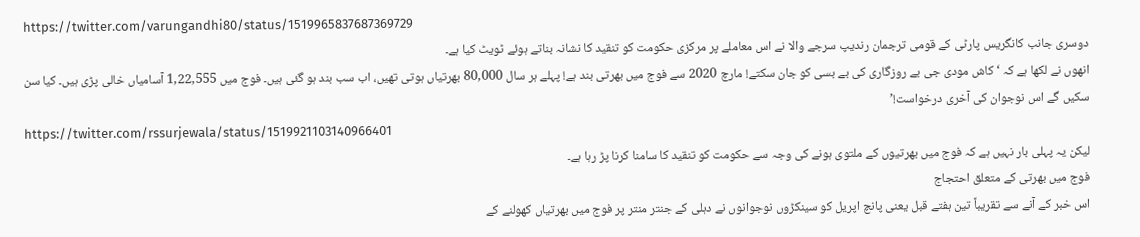https://twitter.com/varungandhi80/status/1519965837687369729
دوسری جانب کانگریس پارٹی کے قومی ترجمان رندیپ سرجے والا نے اس معاملے پر مرکزی حکومت کو تنقید کا نشانہ بناتے ہوئے ٹویٹ کیا ہے۔
انھوں نے لکھا ہے کہ ‘کاش مودی جی بے روزگاری کی بے بسی کو جان سکتے! مارچ 2020 سے فوج میں بھرتی بند ہے! پہلے ہر سال 80,000 بھرتیاں ہوتی تھیں، اب سب بند ہو گئی ہیں۔ فوج میں 1,22,555 آسامیاں خالی پڑی ہیں۔ کیا سن سکیں گے اس نوجوان کی آخری درخواست!’
https://twitter.com/rssurjewala/status/1519921103140966401
لیکن یہ پہلی بار نہیں ہے کہ فوج میں بھرتیوں کے ملتوی ہونے کی وجہ سے حکومت کو تنقید کا سامنا کرنا پڑ رہا ہے۔
فوج میں بھرتی کے متعلق احتجاج
اس خبر کے آنے سے تقریباً تین ہفتے قبل یعنی پانچ اپریل کو سینکڑوں نوجوانوں نے دہلی کے جنتر منتر پر فوج میں بھرتیاں کھولنے کے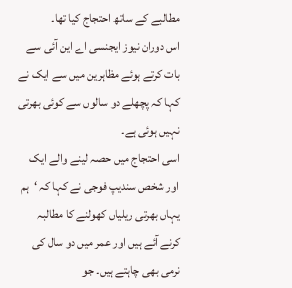مطالبے کے ساتھ احتجاج کیا تھا۔
اس دوران نیوز ایجنسی اے این آئی سے بات کرتے ہوئے مظاہرین میں سے ایک نے کہا کہ پچھلے دو سالوں سے کوئی بھرتی نہیں ہوئی ہے۔
اسی احتجاج میں حصہ لینے والے ایک اور شخص سندیپ فوجی نے کہا کہ ‘ہم یہاں بھرتی ریلیاں کھولنے کا مطالبہ کرنے آئے ہیں اور عمر میں دو سال کی نرمی بھی چاہتے ہیں۔ جو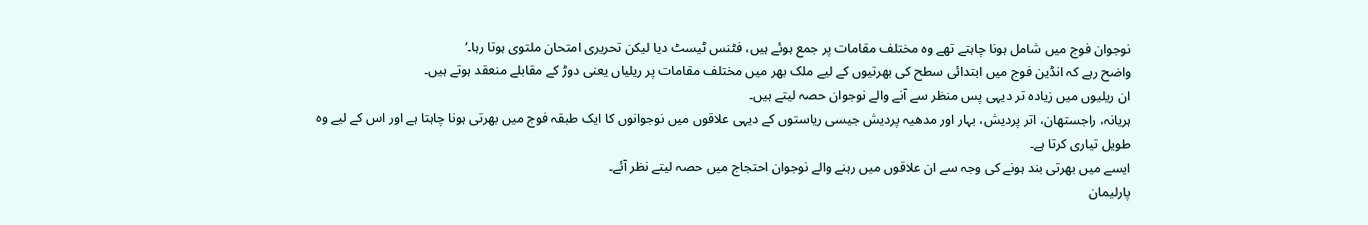نوجوان فوج میں شامل ہونا چاہتے تھے وہ مختلف مقامات پر جمع ہوئے ہیں، فٹنس ٹیسٹ دیا لیکن تحریری امتحان ملتوی ہوتا رہا۔’
واضح رہے کہ انڈین فوج میں ابتدائی سطح کی بھرتیوں کے لیے ملک بھر میں مختلف مقامات پر ریلیاں یعنی دوڑ کے مقابلے منعقد ہوتے ہیں۔
ان ریلیوں میں زیادہ تر دیہی پس منظر سے آنے والے نوجوان حصہ لیتے ہیں۔
ہریانہ، راجستھان، اتر پردیش، بہار اور مدھیہ پردیش جیسی ریاستوں کے دیہی علاقوں میں نوجوانوں کا ایک طبقہ فوج میں بھرتی ہونا چاہتا ہے اور اس کے لیے وہ طویل تیاری کرتا ہے۔
ایسے میں بھرتی بند ہونے کی وجہ سے ان علاقوں میں رہنے والے نوجوان احتجاج میں حصہ لیتے نظر آئے۔
پارلیمان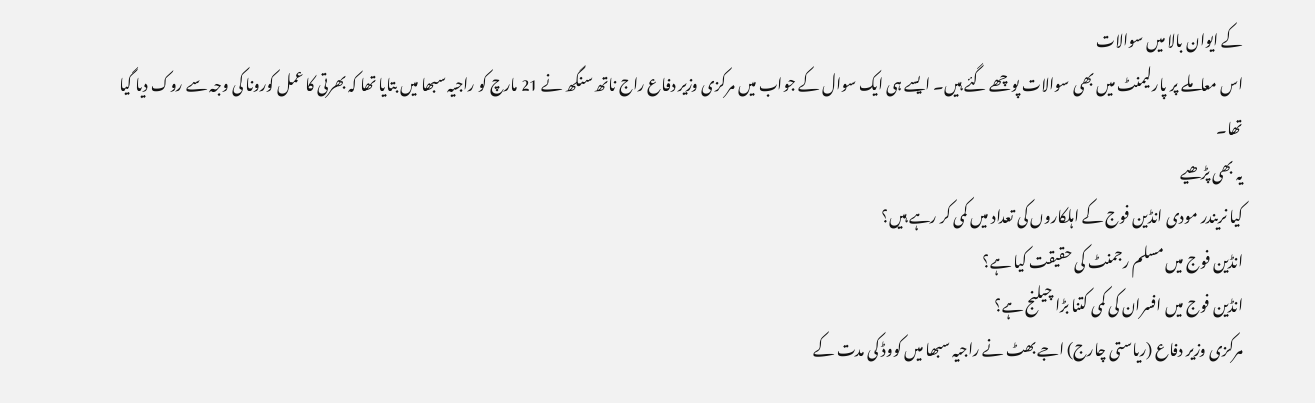کے ایوان بالا میں سوالات
اس معاملے پر پارلیمنٹ میں بھی سوالات پوچھے گئے ہیں۔ ایسے ہی ایک سوال کے جواب میں مرکزی وزیر دفاع راج ناتھ سنگھ نے 21 مارچ کو راجیہ سبھا میں بتایا تھا کہ بھرتی کا عمل کورونا کی وجہ سے روک دیا گیا تھا۔
یہ بھی پڑھیے
کیا نریندر مودی انڈین فوج کے اہلکاروں کی تعداد میں کمی کر رہے ہیں؟
انڈین فوج میں مسلم رجمنٹ کی حقیقت کیا ہے؟
انڈین فوج میں افسران کی کمی کتنا بڑا چیلنج ہے؟
مرکزی وزیر دفاع (ریاستی چارج) اجے بھٹ نے راجیہ سبھا میں کووڈ کی مدت کے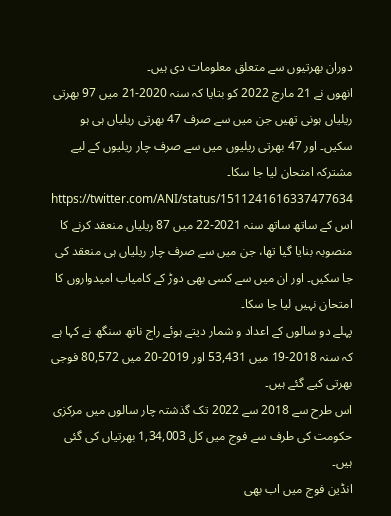دوران بھرتیوں سے متعلق معلومات دی ہیں۔
انھوں نے 21 مارچ 2022 کو بتایا کہ سنہ 2020-21 میں 97 بھرتی ریلیاں ہونی تھیں جن میں سے صرف 47 بھرتی ریلیاں ہی ہو سکیں۔ اور 47 بھرتی ریلیوں میں سے صرف چار ریلیوں کے لیے مشترکہ امتحان لیا جا سکا۔
https://twitter.com/ANI/status/1511241616337477634
اس کے ساتھ ساتھ سنہ 2021-22 میں 87 ریلیاں منعقد کرنے کا منصوبہ بنایا گیا تھا، جن میں سے صرف چار ریلیاں ہی منعقد کی جا سکیں۔ اور ان میں سے کسی بھی دوڑ کے کامیاب امیدواروں کا امتحان نہیں لیا جا سکا۔
پہلے دو سالوں کے اعداد و شمار دیتے ہوئے راج ناتھ سنگھ نے کہا ہے کہ سنہ 2018-19 میں 53,431 اور 2019-20 میں 80,572 فوجی بھرتی کیے گئے ہیں۔
اس طرح سے 2018 سے 2022 تک گذشتہ چار سالوں میں مرکزی حکومت کی طرف سے فوج میں کل 1,34,003 بھرتیاں کی گئی ہیں۔
انڈین فوج میں اب بھی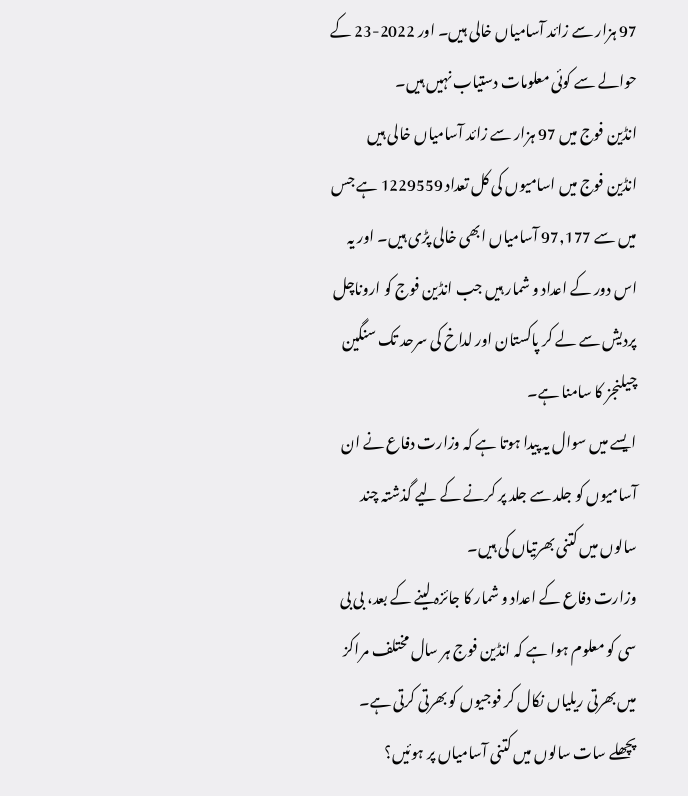97 ہزار سے زائد آسامیاں خالی ہیں۔ اور 2022-23 کے حوالے سے کوئی معلومات دستیاب نہیں ہیں۔
انڈین فوج میں 97 ہزار سے زائد آسامیاں خالی ہیں
انڈین فوج میں اسامیوں کی کل تعداد 1229559 ہے جس میں سے 97,177 آسامیاں ابھی خالی پڑی ہیں۔ اور یہ اس دور کے اعداد و شمار ہیں جب انڈین فوج کو اروناچل پردیش سے لے کر پاکستان اور لداخ کی سرحد تک سنگین چیلنجز کا سامنا ہے۔
ایسے میں سوال یہ پیدا ہوتا ہے کہ وزارت دفاع نے ان آسامیوں کو جلد سے جلد پر کرنے کے لیے گذشتہ چند سالوں میں کتنی بھرتیاں کی ہیں۔
وزارت دفاع کے اعداد و شمار کا جائزہ لینے کے بعد، بی بی سی کو معلوم ہوا ہے کہ انڈین فوج ہر سال مختلف مراکز میں بھرتی ریلیاں نکال کر فوجیوں کو بھرتی کرتی ہے۔
پچھلے سات سالوں میں کتنی آسامیاں پر ہوئیں؟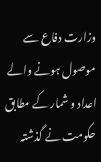وزارت دفاع سے موصول ہونے والے اعداد و شمار کے مطابق حکومت نے گذشتہ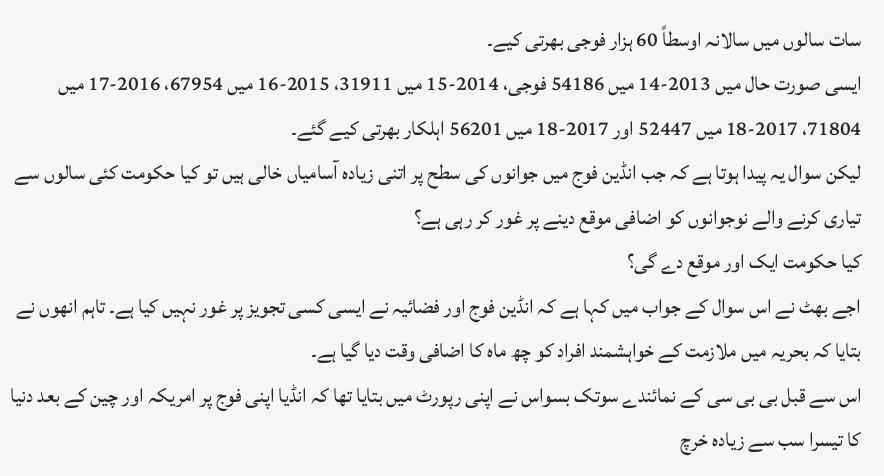سات سالوں میں سالانہ اوسطاً 60 ہزار فوجی بھرتی کیے۔
ایسی صورت حال میں 2013-14 میں 54186 فوجی، 2014-15 میں 31911، 2015-16 میں 67954، 2016-17 میں 71804، 2017-18 میں 52447 اور 2017-18 میں 56201 اہلکار بھرتی کیے گئے۔
لیکن سوال یہ پیدا ہوتا ہے کہ جب انڈین فوج میں جوانوں کی سطح پر اتنی زیادہ آسامیاں خالی ہیں تو کیا حکومت کئی سالوں سے تیاری کرنے والے نوجوانوں کو اضافی موقع دینے پر غور کر رہی ہے؟
کیا حکومت ایک اور موقع دے گی؟
اجے بھٹ نے اس سوال کے جواب میں کہا ہے کہ انڈین فوج اور فضائیہ نے ایسی کسی تجویز پر غور نہیں کیا ہے۔ تاہم انھوں نے بتایا کہ بحریہ میں ملازمت کے خواہشمند افراد کو چھ ماہ کا اضافی وقت دیا گیا ہے۔
اس سے قبل بی بی سی کے نمائندے سوتک بسواس نے اپنی رپورٹ میں بتایا تھا کہ انڈیا اپنی فوج پر امریکہ اور چین کے بعد دنیا کا تیسرا سب سے زیادہ خرچ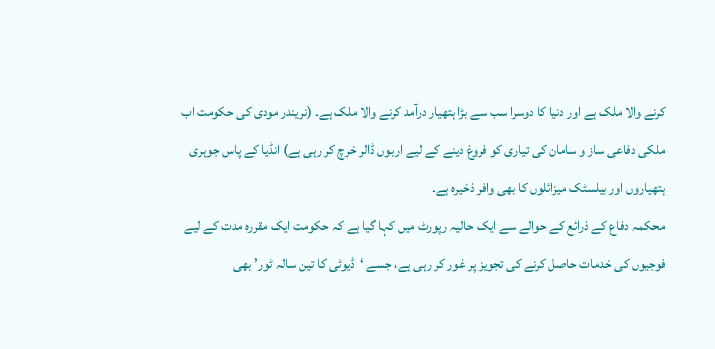کرنے والا ملک ہے اور دنیا کا دوسرا سب سے بڑا ہتھیار درآمد کرنے والا ملک ہے۔ (نریندر مودی کی حکومت اب ملکی دفاعی ساز و سامان کی تیاری کو فروغ دینے کے لیے اربوں ڈالر خرچ کر رہی ہے) انڈیا کے پاس جوہری ہتھیاروں اور بیلسٹک میزائلوں کا بھی وافر ذخیرہ ہے۔
محکمہ دفاع کے ذرائع کے حوالے سے ایک حالیہ رپورٹ میں کہا گیا ہے کہ حکومت ایک مقررہ مدت کے لیے فوجیوں کی خدمات حاصل کرنے کی تجویز پر غور کر رہی ہے، جسے ‘ڈیوٹی کا تین سالہ ٹور’ بھی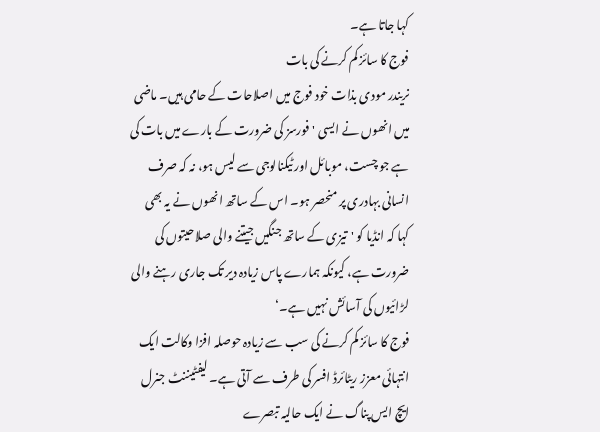کہا جاتا ہے۔
فوج کا سائز کم کرنے کی بات
نریندر مودی بذات خود فوج میں اصلاحات کے حامی ہیں۔ ماضی میں انھوں نے ایسی 'فورسز کی ضرورت کے بارے میں بات کی ہے جو چست، موبائل اور ٹیکنالوجی سے لیس ہو، نہ کہ صرف انسانی بہادری پر منحصر ہو۔ اس کے ساتھ انھوں نے یہ بھی کہا کہ انڈیا کو 'تیزی کے ساتھ جنگیں جیتنے والی صلاحیتوں کی ضرورت ہے، کیونکہ ہمارے پاس زیادہ دیر تک جاری رہنے والی لڑائیوں کی آسائش نہیں ہے۔‘
فوج کا سائز کم کرنے کی سب سے زیادہ حوصلہ افزا وکالت ایک انتہائی معزز ریٹائرڈ افسر کی طرف سے آتی ہے۔ لیفٹیننٹ جنرل ایچ ایس پناگ نے ایک حالیہ تبصرے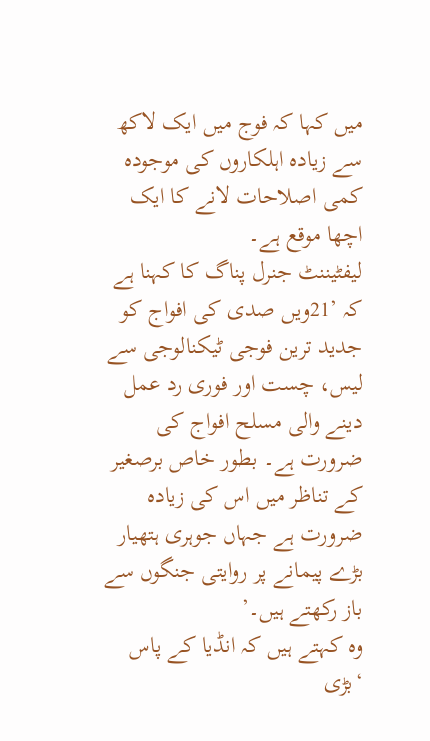میں کہا کہ فوج میں ایک لاکھ سے زیادہ اہلکاروں کی موجودہ کمی اصلاحات لانے کا ایک اچھا موقع ہے۔
لیفٹیننٹ جنرل پناگ کا کہنا ہے کہ ’21ویں صدی کی افواج کو جدید ترین فوجی ٹیکنالوجی سے لیس، چست اور فوری رد عمل دینے والی مسلح افواج کی ضرورت ہے۔ بطور خاص برصغیر کے تناظر میں اس کی زیادہ ضرورت ہے جہاں جوہری ہتھیار بڑے پیمانے پر روایتی جنگوں سے باز رکھتے ہیں۔’
وہ کہتے ہیں کہ انڈیا کے پاس ‘بڑی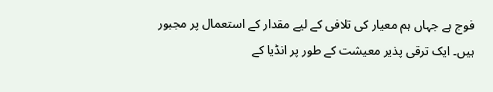فوج ہے جہاں ہم معیار کی تلافی کے لیے مقدار کے استعمال پر مجبور ہیں۔ ایک ترقی پذیر معیشت کے طور پر انڈیا کے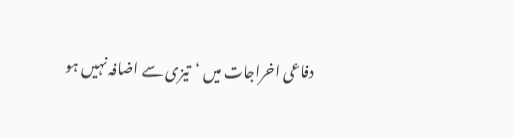دفاعی اخراجات میں ‘تیزی سے اضافہ نہیں ہو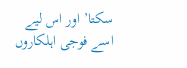سکتا’ اور اس لیے اسے فوجی اہلکاروں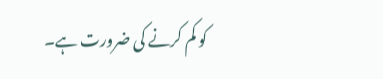کو کم کرنے کی ضرورت ہے۔